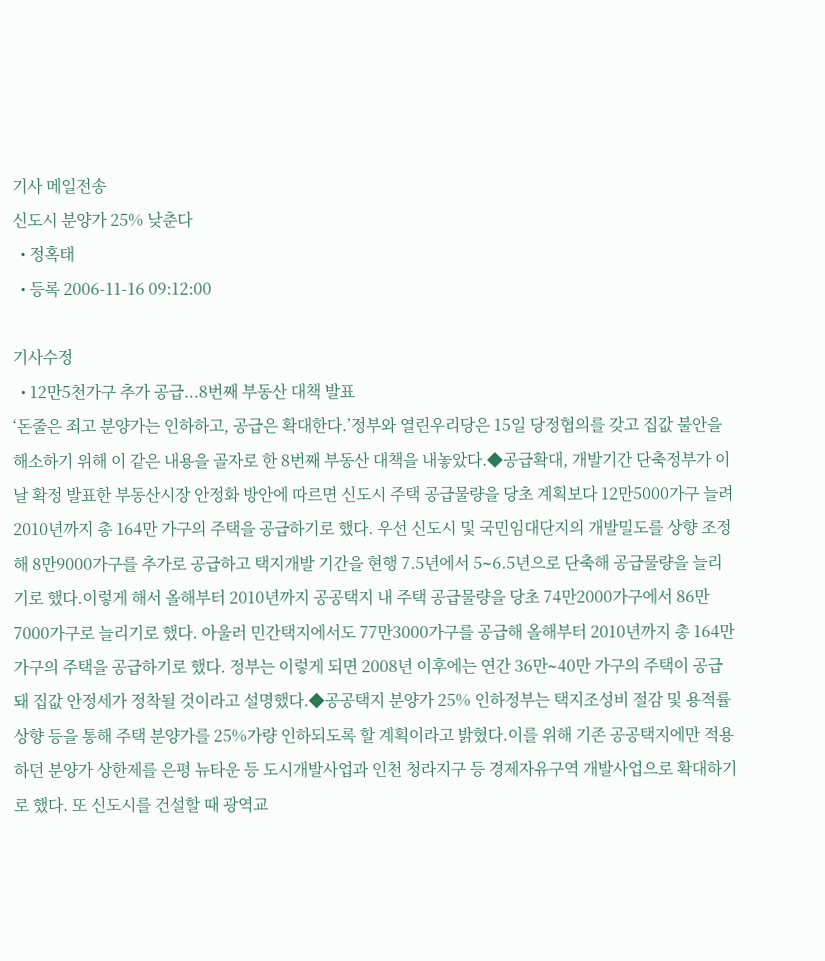기사 메일전송
신도시 분양가 25% 낮춘다
  • 정혹태
  • 등록 2006-11-16 09:12:00

기사수정
  • 12만5천가구 추가 공급...8번째 부동산 대책 발표
‘돈줄은 죄고 분양가는 인하하고, 공급은 확대한다.’정부와 열린우리당은 15일 당정협의를 갖고 집값 불안을 해소하기 위해 이 같은 내용을 골자로 한 8번째 부동산 대책을 내놓았다.◆공급확대, 개발기간 단축정부가 이날 확정 발표한 부동산시장 안정화 방안에 따르면 신도시 주택 공급물량을 당초 계획보다 12만5000가구 늘려 2010년까지 총 164만 가구의 주택을 공급하기로 했다. 우선 신도시 및 국민임대단지의 개발밀도를 상향 조정해 8만9000가구를 추가로 공급하고 택지개발 기간을 현행 7.5년에서 5∼6.5년으로 단축해 공급물량을 늘리기로 했다.이렇게 해서 올해부터 2010년까지 공공택지 내 주택 공급물량을 당초 74만2000가구에서 86만7000가구로 늘리기로 했다. 아울러 민간택지에서도 77만3000가구를 공급해 올해부터 2010년까지 총 164만 가구의 주택을 공급하기로 했다. 정부는 이렇게 되면 2008년 이후에는 연간 36만∼40만 가구의 주택이 공급돼 집값 안정세가 정착될 것이라고 설명했다.◆공공택지 분양가 25% 인하정부는 택지조성비 절감 및 용적률 상향 등을 통해 주택 분양가를 25%가량 인하되도록 할 계획이라고 밝혔다.이를 위해 기존 공공택지에만 적용하던 분양가 상한제를 은평 뉴타운 등 도시개발사업과 인천 청라지구 등 경제자유구역 개발사업으로 확대하기로 했다. 또 신도시를 건설할 때 광역교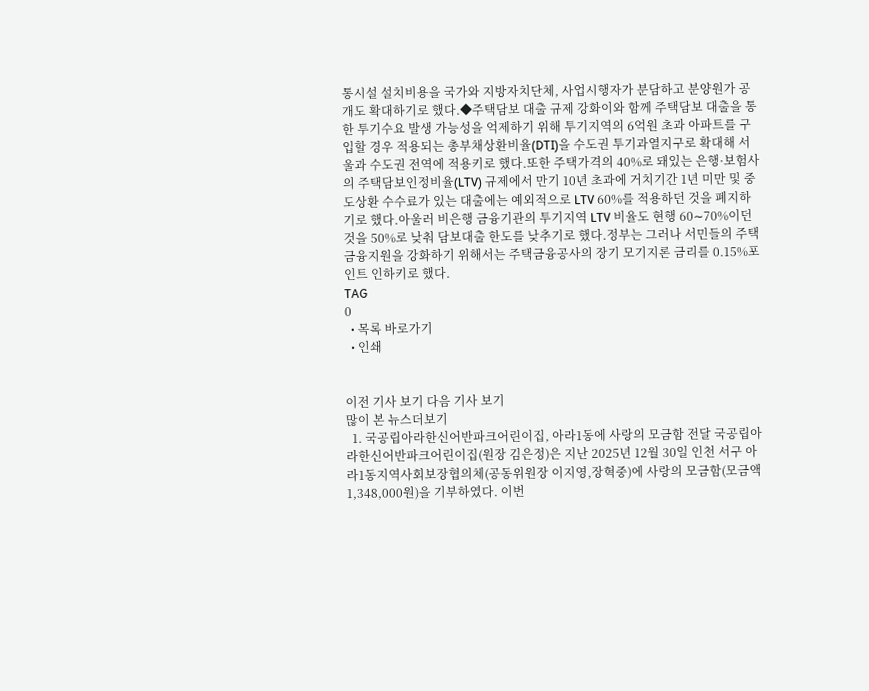통시설 설치비용을 국가와 지방자치단체, 사업시행자가 분담하고 분양원가 공개도 확대하기로 했다.◆주택담보 대출 규제 강화이와 함께 주택담보 대출을 통한 투기수요 발생 가능성을 억제하기 위해 투기지역의 6억원 초과 아파트를 구입할 경우 적용되는 총부채상환비율(DTI)을 수도권 투기과열지구로 확대해 서울과 수도권 전역에 적용키로 했다.또한 주택가격의 40%로 돼있는 은행·보험사의 주택담보인정비율(LTV) 규제에서 만기 10년 초과에 거치기간 1년 미만 및 중도상환 수수료가 있는 대출에는 예외적으로 LTV 60%를 적용하던 것을 폐지하기로 했다.아울러 비은행 금융기관의 투기지역 LTV 비율도 현행 60∼70%이던 것을 50%로 낮춰 담보대출 한도를 낮추기로 했다.정부는 그러나 서민들의 주택금융지원을 강화하기 위해서는 주택금융공사의 장기 모기지론 금리를 0.15%포인트 인하키로 했다.
TAG
0
  • 목록 바로가기
  • 인쇄


이전 기사 보기 다음 기사 보기
많이 본 뉴스더보기
  1. 국공립아라한신어반파크어린이집, 아라1동에 사랑의 모금함 전달 국공립아라한신어반파크어린이집(원장 김은정)은 지난 2025년 12월 30일 인천 서구 아라1동지역사회보장협의체(공동위원장 이지영,장혁중)에 사랑의 모금함(모금액 1,348,000원)을 기부하였다. 이번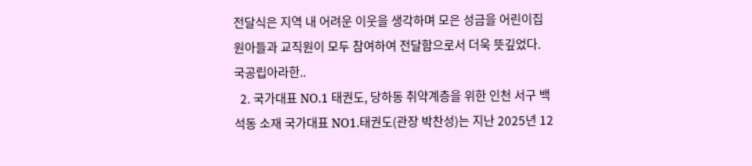전달식은 지역 내 어려운 이웃을 생각하며 모은 성금을 어린이집 원아들과 교직원이 모두 참여하여 전달함으로서 더욱 뜻깊었다. 국공립아라한..
  2. 국가대표 NO.1 태권도, 당하동 취약계층을 위한 인천 서구 백석동 소재 국가대표 NO1.태권도(관장 박찬성)는 지난 2025년 12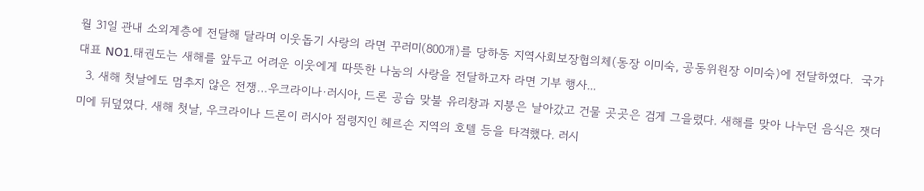월 31일 관내 소외계층에 전달해 달라며 이웃돕기 사랑의 라면 꾸러미(800개)를 당하동 지역사회보장협의체(동장 이미숙, 공동위원장 이미숙)에 전달하였다.  국가대표 NO1.태권도는 새해를 앞두고 어려운 이웃에게 따뜻한 나눔의 사랑을 전달하고자 라면 기부 행사...
  3. 새해 첫날에도 멈추지 않은 전쟁…우크라이나·러시아, 드론 공습 맞불 유리창과 지붕은 날아갔고 건물 곳곳은 검게 그을렸다. 새해를 맞아 나누던 음식은 잿더미에 뒤덮였다. 새해 첫날, 우크라이나 드론이 러시아 점령지인 헤르손 지역의 호텔 등을 타격했다. 러시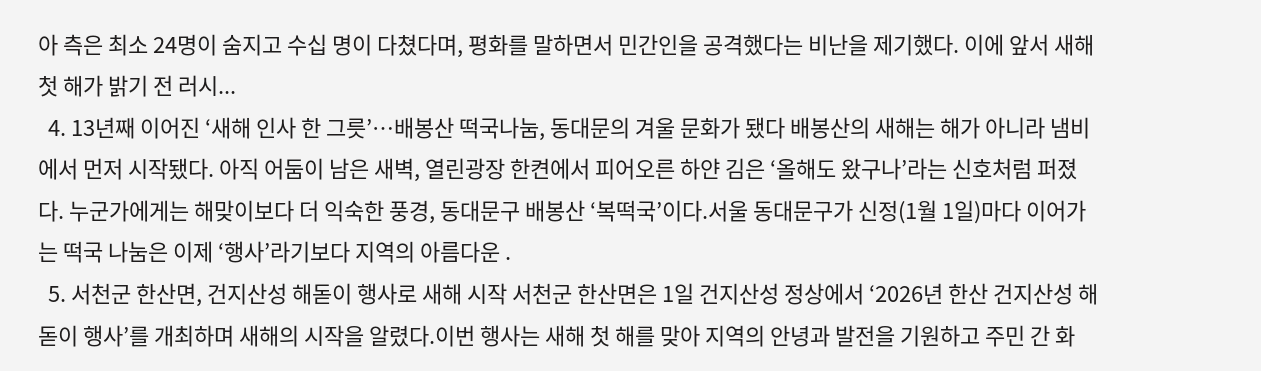아 측은 최소 24명이 숨지고 수십 명이 다쳤다며, 평화를 말하면서 민간인을 공격했다는 비난을 제기했다. 이에 앞서 새해 첫 해가 밝기 전 러시...
  4. 13년째 이어진 ‘새해 인사 한 그릇’…배봉산 떡국나눔, 동대문의 겨울 문화가 됐다 배봉산의 새해는 해가 아니라 냄비에서 먼저 시작됐다. 아직 어둠이 남은 새벽, 열린광장 한켠에서 피어오른 하얀 김은 ‘올해도 왔구나’라는 신호처럼 퍼졌다. 누군가에게는 해맞이보다 더 익숙한 풍경, 동대문구 배봉산 ‘복떡국’이다.서울 동대문구가 신정(1월 1일)마다 이어가는 떡국 나눔은 이제 ‘행사’라기보다 지역의 아름다운 .
  5. 서천군 한산면, 건지산성 해돋이 행사로 새해 시작 서천군 한산면은 1일 건지산성 정상에서 ‘2026년 한산 건지산성 해돋이 행사’를 개최하며 새해의 시작을 알렸다.이번 행사는 새해 첫 해를 맞아 지역의 안녕과 발전을 기원하고 주민 간 화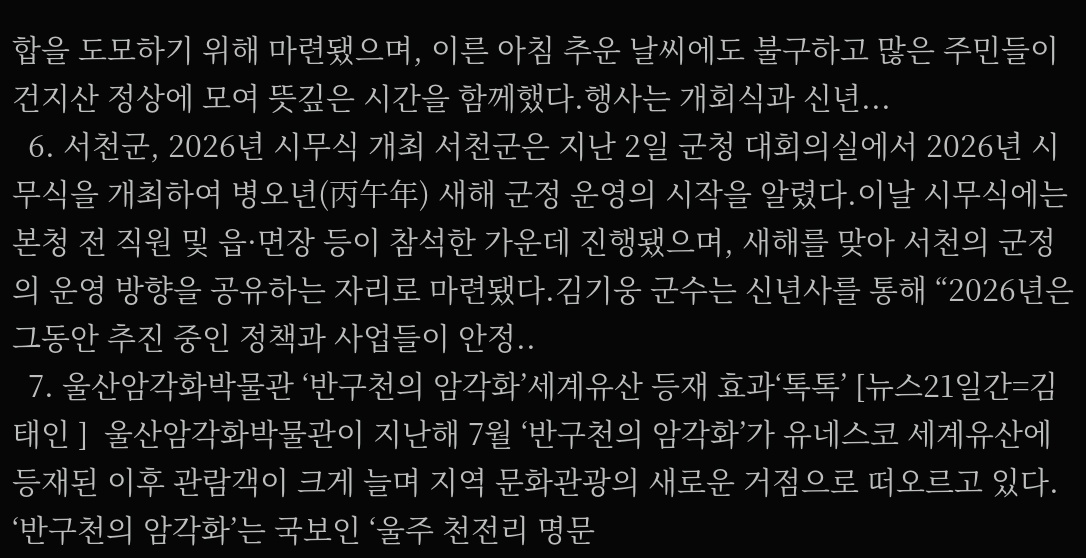합을 도모하기 위해 마련됐으며, 이른 아침 추운 날씨에도 불구하고 많은 주민들이 건지산 정상에 모여 뜻깊은 시간을 함께했다.행사는 개회식과 신년...
  6. 서천군, 2026년 시무식 개최 서천군은 지난 2일 군청 대회의실에서 2026년 시무식을 개최하여 병오년(丙午年) 새해 군정 운영의 시작을 알렸다.이날 시무식에는 본청 전 직원 및 읍·면장 등이 참석한 가운데 진행됐으며, 새해를 맞아 서천의 군정의 운영 방향을 공유하는 자리로 마련됐다.김기웅 군수는 신년사를 통해 “2026년은 그동안 추진 중인 정책과 사업들이 안정..
  7. 울산암각화박물관 ‘반구천의 암각화’세계유산 등재 효과‘톡톡’ [뉴스21일간=김태인 ]  울산암각화박물관이 지난해 7월 ‘반구천의 암각화’가 유네스코 세계유산에 등재된 이후 관람객이 크게 늘며 지역 문화관광의 새로운 거점으로 떠오르고 있다.  ‘반구천의 암각화’는 국보인 ‘울주 천전리 명문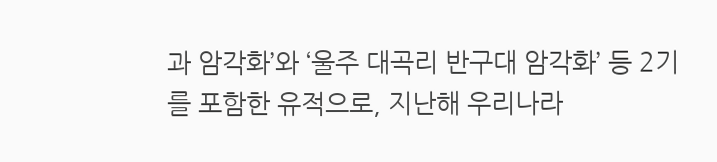과 암각화’와 ‘울주 대곡리 반구대 암각화’ 등 2기를 포함한 유적으로, 지난해 우리나라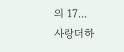의 17...
사랑더하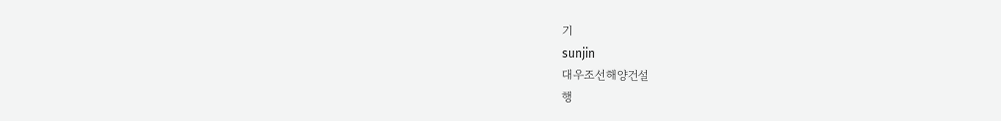기
sunjin
대우조선해양건설
행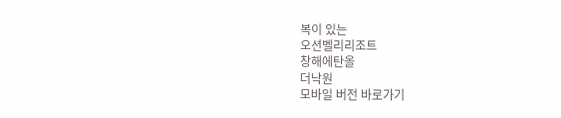복이 있는
오션벨리리조트
창해에탄올
더낙원
모바일 버전 바로가기